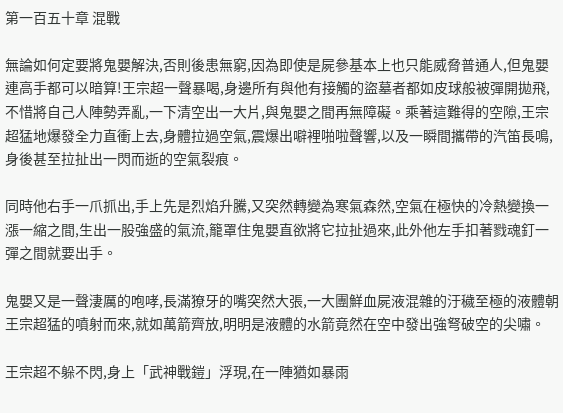第一百五十章 混戰

無論如何定要將鬼嬰解決,否則後患無窮,因為即使是屍參基本上也只能威脅普通人,但鬼嬰連高手都可以暗算!王宗超一聲暴喝,身邊所有與他有接觸的盜墓者都如皮球般被彈開拋飛,不惜將自己人陣勢弄亂,一下清空出一大片,與鬼嬰之間再無障礙。乘著這難得的空隙,王宗超猛地爆發全力直衝上去,身體拉過空氣,震爆出噼裡啪啦聲響,以及一瞬間攜帶的汽笛長鳴,身後甚至拉扯出一閃而逝的空氣裂痕。

同時他右手一爪抓出,手上先是烈焰升騰,又突然轉變為寒氣森然,空氣在極快的冷熱變換一漲一縮之間,生出一股強盛的氣流,籠罩住鬼嬰直欲將它拉扯過來,此外他左手扣著戮魂釘一彈之間就要出手。

鬼嬰又是一聲淒厲的咆哮,長滿獠牙的嘴突然大張,一大團鮮血屍液混雜的汙穢至極的液體朝王宗超猛的噴射而來,就如萬箭齊放,明明是液體的水箭竟然在空中發出強弩破空的尖嘯。

王宗超不躲不閃,身上「武神戰鎧」浮現,在一陣猶如暴雨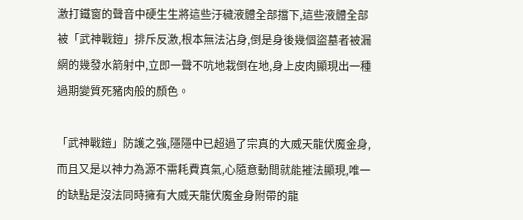激打鐵窗的聲音中硬生生將這些汙穢液體全部擋下,這些液體全部被「武神戰鎧」排斥反激,根本無法沾身,倒是身後幾個盜墓者被漏網的幾發水箭射中,立即一聲不吭地栽倒在地,身上皮肉顯現出一種過期變質死豬肉般的顏色。

「武神戰鎧」防護之強,隱隱中已超過了宗真的大威天龍伏魔金身,而且又是以神力為源不需耗費真氣,心隨意動間就能摧法顯現,唯一的缺點是沒法同時擁有大威天龍伏魔金身附帶的龍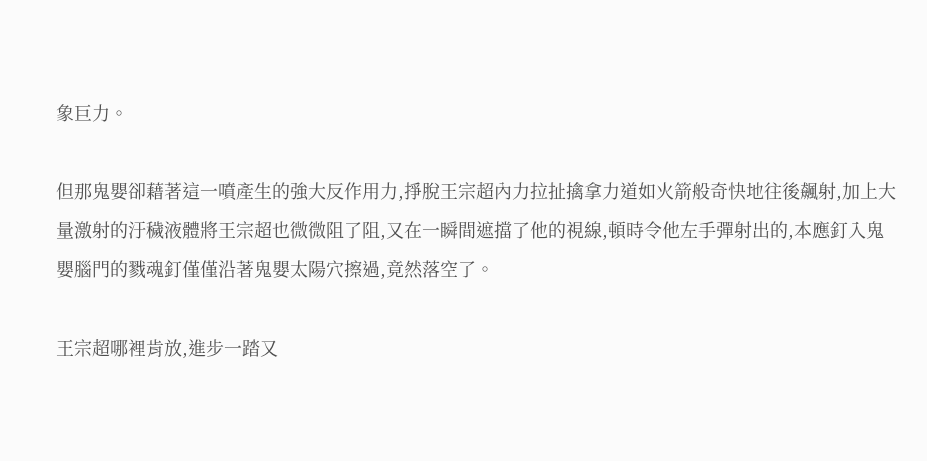象巨力。

但那鬼嬰卻藉著這一噴產生的強大反作用力,掙脫王宗超內力拉扯擒拿力道如火箭般奇快地往後飆射,加上大量激射的汙穢液體將王宗超也微微阻了阻,又在一瞬間遮擋了他的視線,頓時令他左手彈射出的,本應釘入鬼嬰腦門的戮魂釘僅僅沿著鬼嬰太陽穴擦過,竟然落空了。

王宗超哪裡肯放,進步一踏又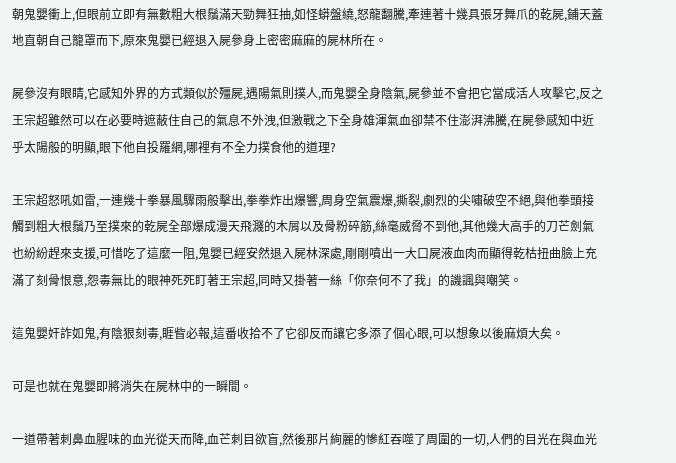朝鬼嬰衝上,但眼前立即有無數粗大根鬚滿天勁舞狂抽,如怪蟒盤繞,怒龍翻騰,牽連著十幾具張牙舞爪的乾屍,鋪天蓋地直朝自己籠罩而下,原來鬼嬰已經退入屍參身上密密麻麻的屍林所在。

屍參沒有眼睛,它感知外界的方式類似於殭屍,遇陽氣則撲人,而鬼嬰全身陰氣,屍參並不會把它當成活人攻擊它,反之王宗超雖然可以在必要時遮蔽住自己的氣息不外洩,但激戰之下全身雄渾氣血卻禁不住澎湃沸騰,在屍參感知中近乎太陽般的明顯,眼下他自投羅網,哪裡有不全力撲食他的道理?

王宗超怒吼如雷,一連幾十拳暴風驟雨般擊出,拳拳炸出爆響,周身空氣震爆,撕裂,劇烈的尖嘯破空不絕,與他拳頭接觸到粗大根鬚乃至撲來的乾屍全部爆成漫天飛濺的木屑以及骨粉碎筋,絲毫威脅不到他,其他幾大高手的刀芒劍氣也紛紛趕來支援,可惜吃了這麼一阻,鬼嬰已經安然退入屍林深處,剛剛噴出一大口屍液血肉而顯得乾枯扭曲臉上充滿了刻骨恨意,怨毒無比的眼神死死盯著王宗超,同時又掛著一絲「你奈何不了我」的譏諷與嘲笑。

這鬼嬰奸詐如鬼,有陰狠刻毒,睚眥必報,這番收拾不了它卻反而讓它多添了個心眼,可以想象以後麻煩大矣。

可是也就在鬼嬰即將消失在屍林中的一瞬間。

一道帶著刺鼻血腥味的血光從天而降,血芒刺目欲盲,然後那片絢麗的慘紅吞噬了周圍的一切,人們的目光在與血光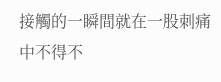接觸的一瞬間就在一股刺痛中不得不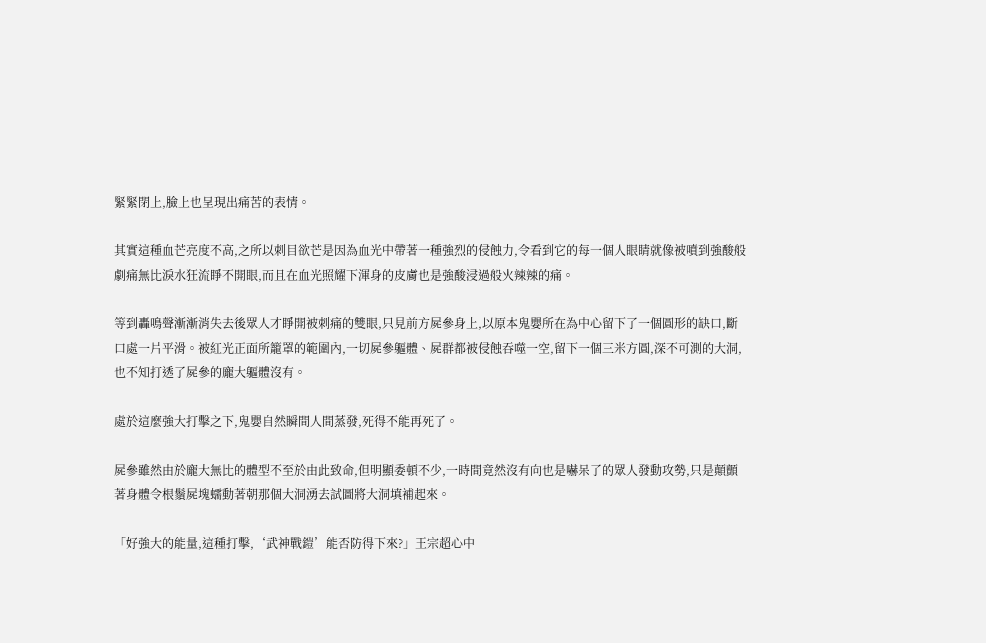緊緊閉上,臉上也呈現出痛苦的表情。

其實這種血芒亮度不高,之所以刺目欲芒是因為血光中帶著一種強烈的侵蝕力,令看到它的每一個人眼睛就像被噴到強酸般劇痛無比淚水狂流睜不開眼,而且在血光照耀下渾身的皮膚也是強酸浸過般火辣辣的痛。

等到轟鳴聲漸漸消失去後眾人才睜開被刺痛的雙眼,只見前方屍參身上,以原本鬼嬰所在為中心留下了一個圓形的缺口,斷口處一片平滑。被紅光正面所籠罩的範圍內,一切屍參軀體、屍群都被侵蝕吞噬一空,留下一個三米方圓,深不可測的大洞,也不知打透了屍參的龐大軀體沒有。

處於這麼強大打擊之下,鬼嬰自然瞬間人間蒸發,死得不能再死了。

屍參雖然由於龐大無比的體型不至於由此致命,但明顯委頓不少,一時間竟然沒有向也是嚇呆了的眾人發動攻勢,只是顛顫著身體令根鬚屍塊蠕動著朝那個大洞湧去試圖將大洞填補起來。

「好強大的能量,這種打擊,‘武神戰鎧’能否防得下來?」王宗超心中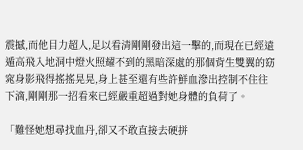震撼,而他目力超人,足以看清剛剛發出這一擊的,而現在已經遠遁高飛入地洞中燈火照耀不到的黑暗深處的那個背生雙翼的窈窕身影飛得搖搖晃晃,身上甚至還有些許鮮血滲出控制不住往下滴,剛剛那一招看來已經嚴重超過對她身體的負荷了。

「難怪她想尋找血丹,卻又不敢直接去硬拼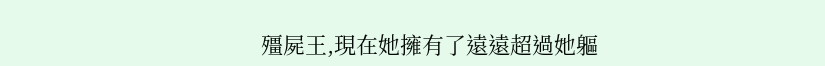殭屍王,現在她擁有了遠遠超過她軀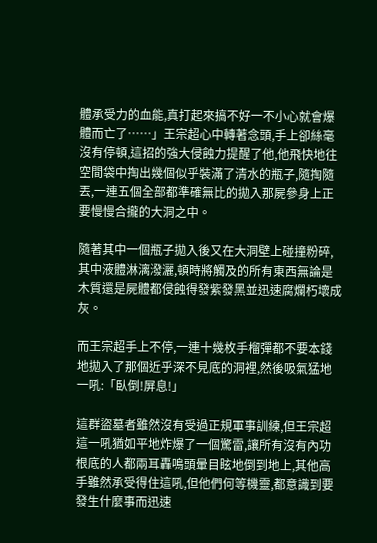體承受力的血能,真打起來搞不好一不小心就會爆體而亡了……」王宗超心中轉著念頭,手上卻絲毫沒有停頓,這招的強大侵蝕力提醒了他,他飛快地往空間袋中掏出幾個似乎裝滿了清水的瓶子,隨掏隨丟,一連五個全部都準確無比的拋入那屍參身上正要慢慢合攏的大洞之中。

隨著其中一個瓶子拋入後又在大洞壁上碰撞粉碎,其中液體淋漓潑灑,頓時將觸及的所有東西無論是木質還是屍體都侵蝕得發紫發黑並迅速腐爛朽壞成灰。

而王宗超手上不停,一連十幾枚手榴彈都不要本錢地拋入了那個近乎深不見底的洞裡,然後吸氣猛地一吼:「臥倒!屏息!」

這群盜墓者雖然沒有受過正規軍事訓練,但王宗超這一吼猶如平地炸爆了一個驚雷,讓所有沒有內功根底的人都兩耳轟鳴頭暈目眩地倒到地上,其他高手雖然承受得住這吼,但他們何等機靈,都意識到要發生什麼事而迅速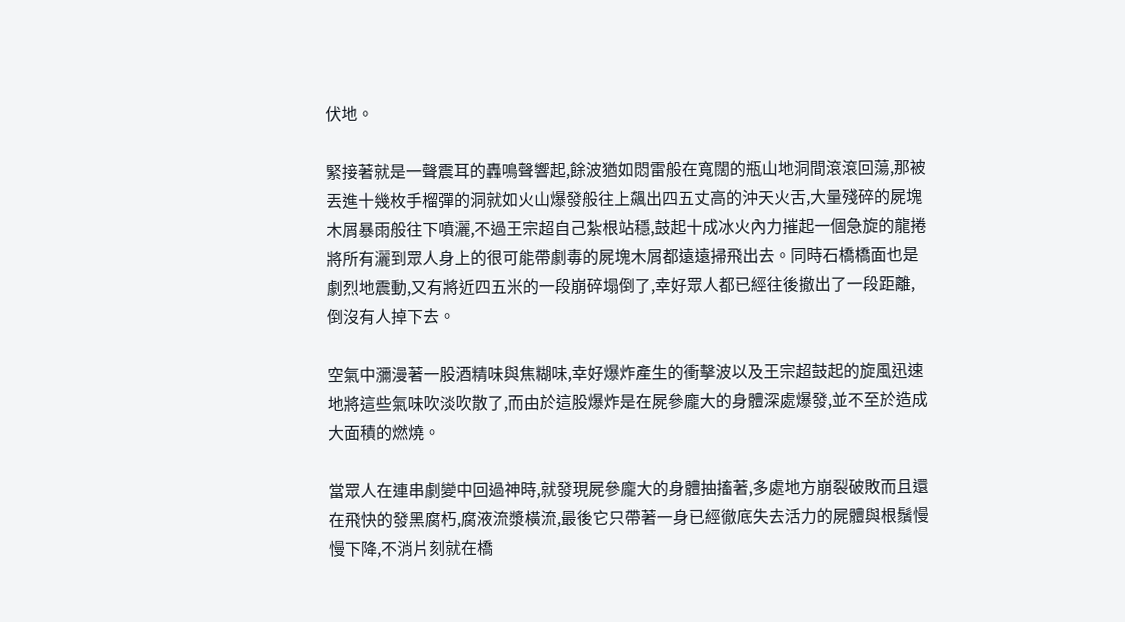伏地。

緊接著就是一聲震耳的轟鳴聲響起,餘波猶如悶雷般在寬闊的瓶山地洞間滾滾回蕩,那被丟進十幾枚手榴彈的洞就如火山爆發般往上飆出四五丈高的沖天火舌,大量殘碎的屍塊木屑暴雨般往下噴灑,不過王宗超自己紮根站穩,鼓起十成冰火內力摧起一個急旋的龍捲將所有灑到眾人身上的很可能帶劇毒的屍塊木屑都遠遠掃飛出去。同時石橋橋面也是劇烈地震動,又有將近四五米的一段崩碎塌倒了,幸好眾人都已經往後撤出了一段距離,倒沒有人掉下去。

空氣中瀰漫著一股酒精味與焦糊味,幸好爆炸產生的衝擊波以及王宗超鼓起的旋風迅速地將這些氣味吹淡吹散了,而由於這股爆炸是在屍參龐大的身體深處爆發,並不至於造成大面積的燃燒。

當眾人在連串劇變中回過神時,就發現屍參龐大的身體抽搐著,多處地方崩裂破敗而且還在飛快的發黑腐朽,腐液流漿橫流,最後它只帶著一身已經徹底失去活力的屍體與根鬚慢慢下降,不消片刻就在橋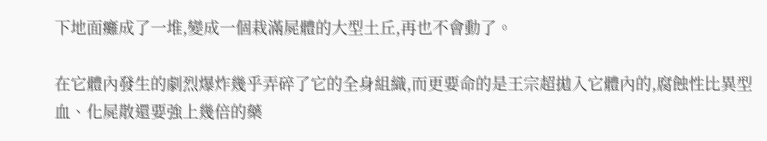下地面癱成了一堆,變成一個栽滿屍體的大型土丘,再也不會動了。

在它體內發生的劇烈爆炸幾乎弄碎了它的全身組織,而更要命的是王宗超拋入它體內的,腐蝕性比異型血、化屍散還要強上幾倍的藥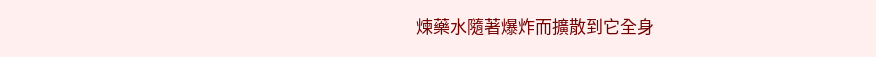煉藥水隨著爆炸而擴散到它全身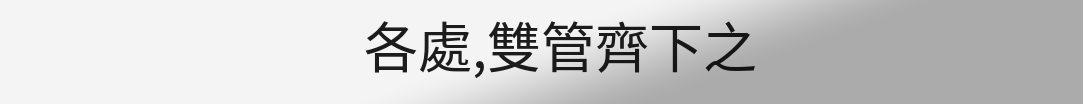各處,雙管齊下之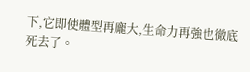下,它即使體型再龐大,生命力再強也徹底死去了。